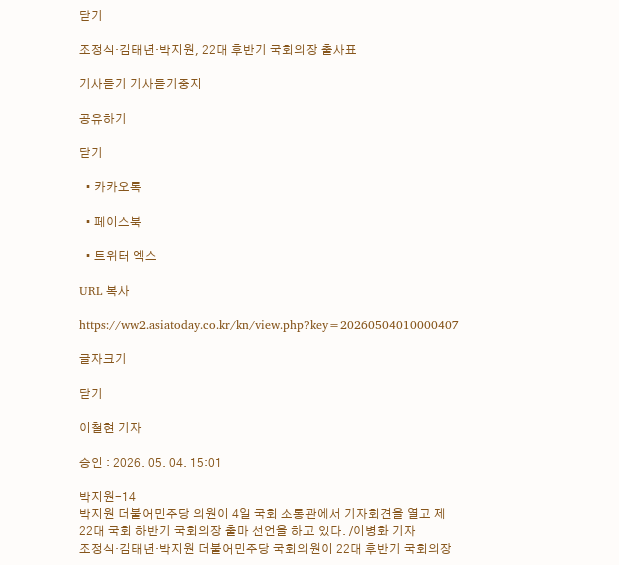닫기

조정식·김태년·박지원, 22대 후반기 국회의장 출사표

기사듣기 기사듣기중지

공유하기

닫기

  • 카카오톡

  • 페이스북

  • 트위터 엑스

URL 복사

https://ww2.asiatoday.co.kr/kn/view.php?key=20260504010000407

글자크기

닫기

이철현 기자

승인 : 2026. 05. 04. 15:01

박지원-14
박지원 더불어민주당 의원이 4일 국회 소통관에서 기자회견을 열고 제22대 국회 하반기 국회의장 출마 선언을 하고 있다. /이병화 기자
조정식·김태년·박지원 더불어민주당 국회의원이 22대 후반기 국회의장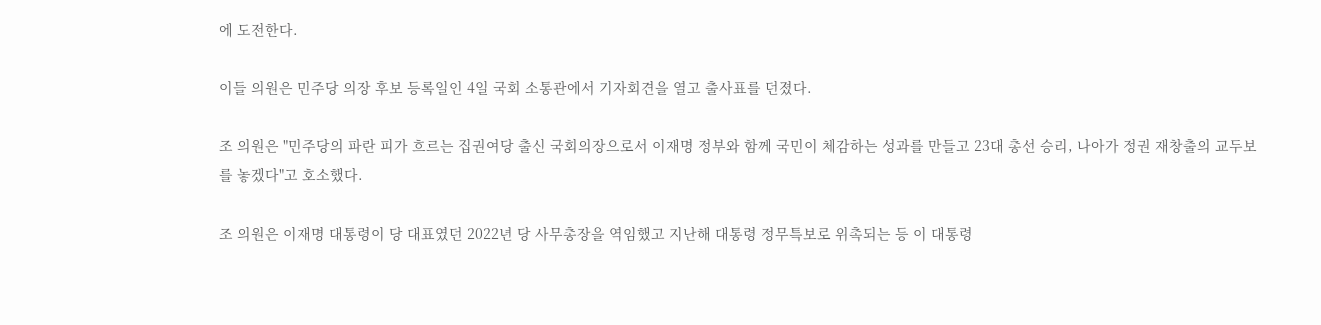에 도전한다.

이들 의원은 민주당 의장 후보 등록일인 4일 국회 소통관에서 기자회견을 열고 출사표를 던졌다.

조 의원은 "민주당의 파란 피가 흐르는 집권여당 출신 국회의장으로서 이재명 정부와 함께 국민이 체감하는 성과를 만들고 23대 총선 승리, 나아가 정권 재창출의 교두보를 놓겠다"고 호소했다.

조 의원은 이재명 대통령이 당 대표였던 2022년 당 사무총장을 역임했고 지난해 대통령 정무특보로 위촉되는 등 이 대통령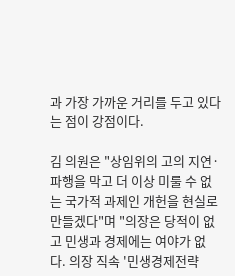과 가장 가까운 거리를 두고 있다는 점이 강점이다.

김 의원은 "상임위의 고의 지연·파행을 막고 더 이상 미룰 수 없는 국가적 과제인 개헌을 현실로 만들겠다"며 "의장은 당적이 없고 민생과 경제에는 여야가 없다. 의장 직속 '민생경제전략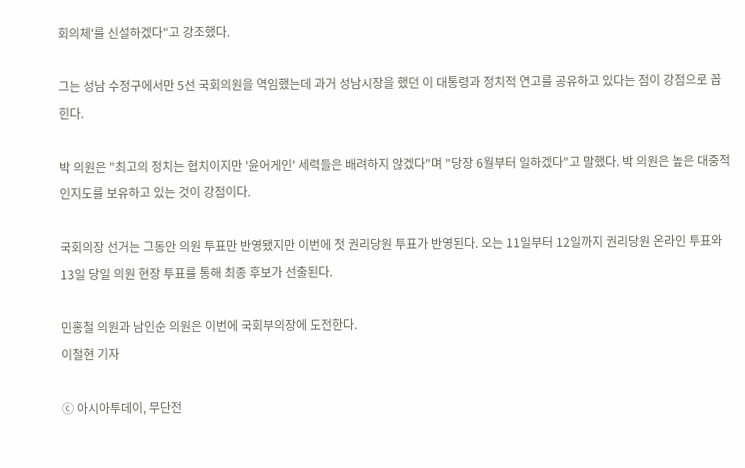회의체'를 신설하겠다"고 강조했다.

그는 성남 수정구에서만 5선 국회의원을 역임했는데 과거 성남시장을 했던 이 대통령과 정치적 연고를 공유하고 있다는 점이 강점으로 꼽힌다.

박 의원은 "최고의 정치는 협치이지만 '윤어게인' 세력들은 배려하지 않겠다"며 "당장 6월부터 일하겠다"고 말했다. 박 의원은 높은 대중적 인지도를 보유하고 있는 것이 강점이다.

국회의장 선거는 그동안 의원 투표만 반영됐지만 이번에 첫 권리당원 투표가 반영된다. 오는 11일부터 12일까지 권리당원 온라인 투표와 13일 당일 의원 현장 투표를 통해 최종 후보가 선출된다.

민홍철 의원과 남인순 의원은 이번에 국회부의장에 도전한다.
이철현 기자

ⓒ 아시아투데이, 무단전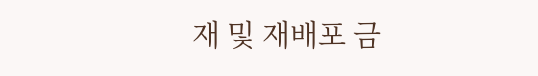재 및 재배포 금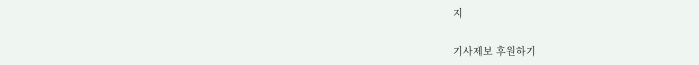지

기사제보 후원하기